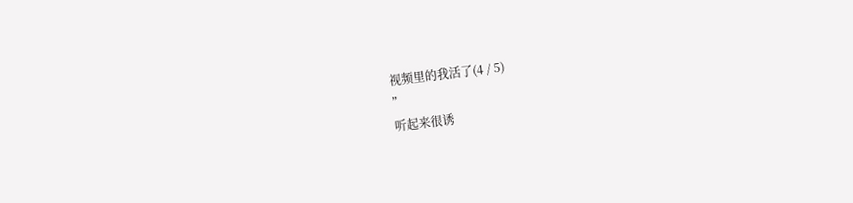视频里的我活了(4 / 5)
”
听起来很诱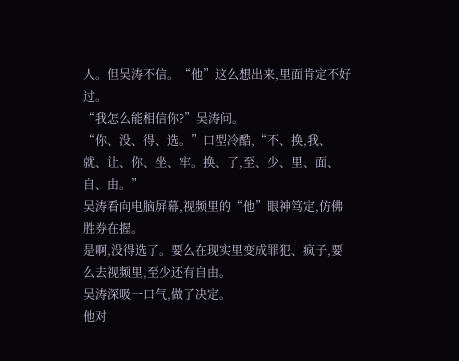人。但吴涛不信。“他”这么想出来,里面肯定不好过。
“我怎么能相信你?”吴涛问。
“你、没、得、选。”口型冷酷,“不、换,我、就、让、你、坐、牢。换、了,至、少、里、面、自、由。”
吴涛看向电脑屏幕,视频里的“他”眼神笃定,仿佛胜券在握。
是啊,没得选了。要么在现实里变成罪犯、疯子,要么去视频里,至少还有自由。
吴涛深吸一口气,做了决定。
他对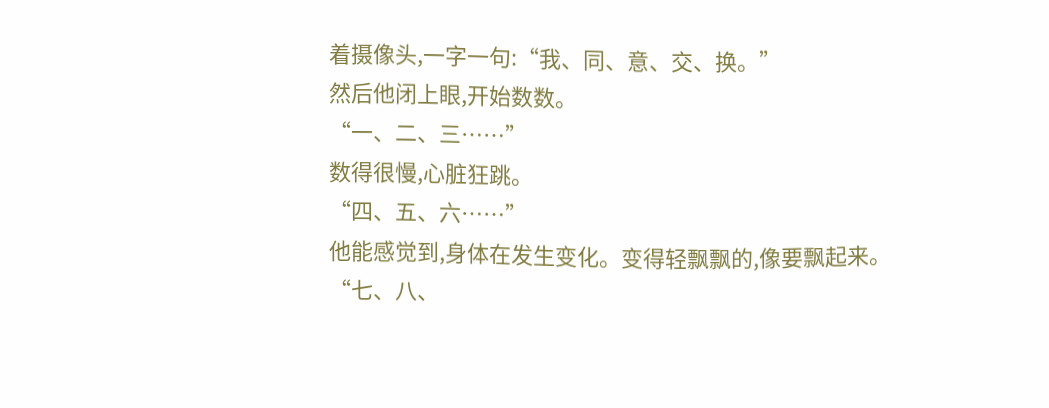着摄像头,一字一句:“我、同、意、交、换。”
然后他闭上眼,开始数数。
“一、二、三……”
数得很慢,心脏狂跳。
“四、五、六……”
他能感觉到,身体在发生变化。变得轻飘飘的,像要飘起来。
“七、八、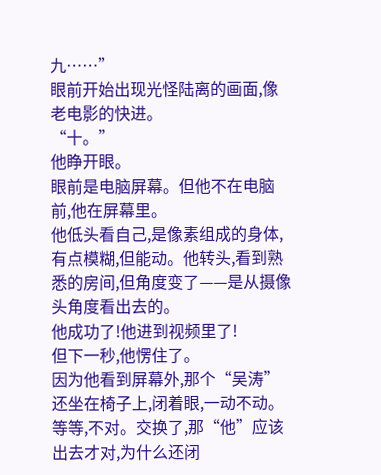九……”
眼前开始出现光怪陆离的画面,像老电影的快进。
“十。”
他睁开眼。
眼前是电脑屏幕。但他不在电脑前,他在屏幕里。
他低头看自己,是像素组成的身体,有点模糊,但能动。他转头,看到熟悉的房间,但角度变了——是从摄像头角度看出去的。
他成功了!他进到视频里了!
但下一秒,他愣住了。
因为他看到屏幕外,那个“吴涛”还坐在椅子上,闭着眼,一动不动。
等等,不对。交换了,那“他”应该出去才对,为什么还闭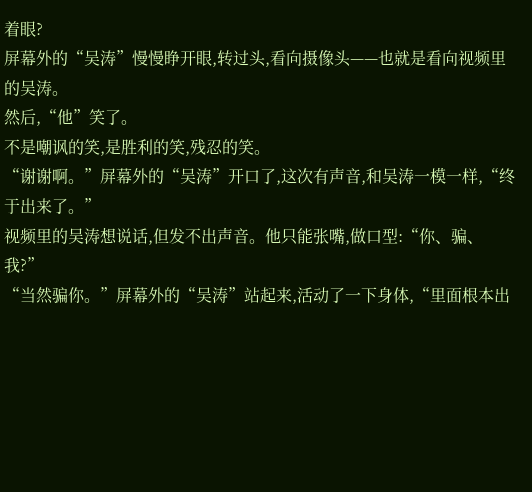着眼?
屏幕外的“吴涛”慢慢睁开眼,转过头,看向摄像头——也就是看向视频里的吴涛。
然后,“他”笑了。
不是嘲讽的笑,是胜利的笑,残忍的笑。
“谢谢啊。”屏幕外的“吴涛”开口了,这次有声音,和吴涛一模一样,“终于出来了。”
视频里的吴涛想说话,但发不出声音。他只能张嘴,做口型:“你、骗、我?”
“当然骗你。”屏幕外的“吴涛”站起来,活动了一下身体,“里面根本出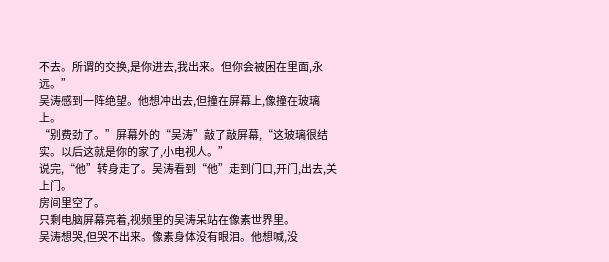不去。所谓的交换,是你进去,我出来。但你会被困在里面,永远。”
吴涛感到一阵绝望。他想冲出去,但撞在屏幕上,像撞在玻璃上。
“别费劲了。”屏幕外的“吴涛”敲了敲屏幕,“这玻璃很结实。以后这就是你的家了,小电视人。”
说完,“他”转身走了。吴涛看到“他”走到门口,开门,出去,关上门。
房间里空了。
只剩电脑屏幕亮着,视频里的吴涛呆站在像素世界里。
吴涛想哭,但哭不出来。像素身体没有眼泪。他想喊,没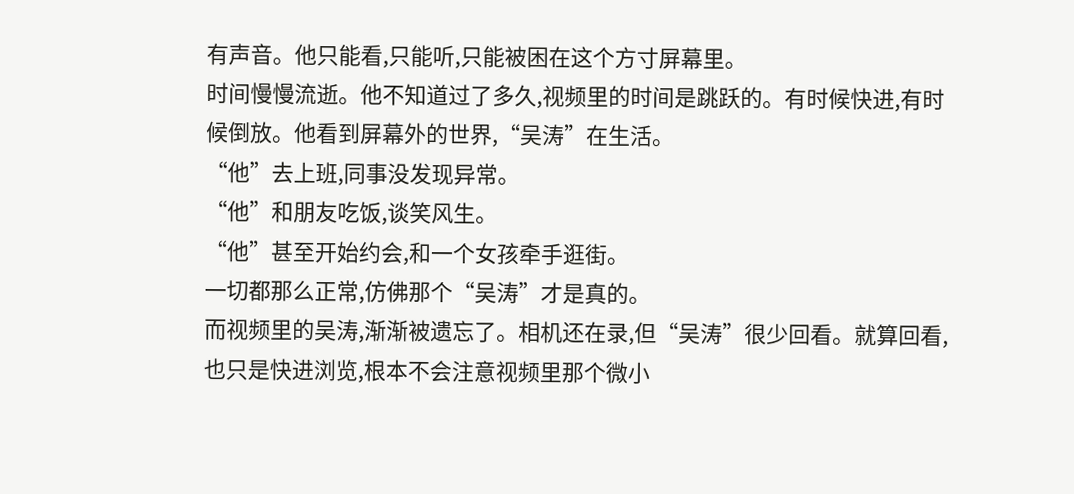有声音。他只能看,只能听,只能被困在这个方寸屏幕里。
时间慢慢流逝。他不知道过了多久,视频里的时间是跳跃的。有时候快进,有时候倒放。他看到屏幕外的世界,“吴涛”在生活。
“他”去上班,同事没发现异常。
“他”和朋友吃饭,谈笑风生。
“他”甚至开始约会,和一个女孩牵手逛街。
一切都那么正常,仿佛那个“吴涛”才是真的。
而视频里的吴涛,渐渐被遗忘了。相机还在录,但“吴涛”很少回看。就算回看,也只是快进浏览,根本不会注意视频里那个微小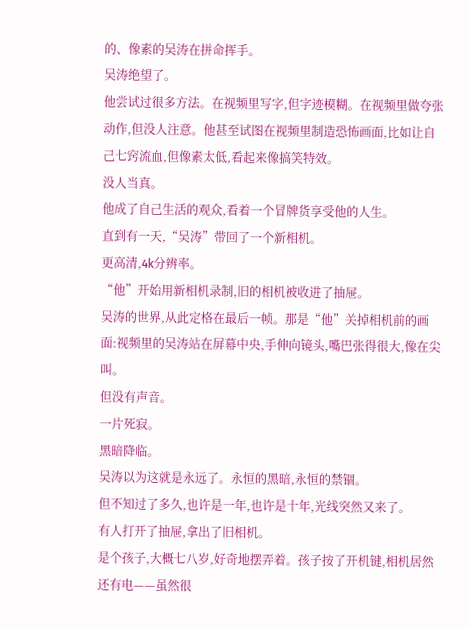的、像素的吴涛在拼命挥手。
吴涛绝望了。
他尝试过很多方法。在视频里写字,但字迹模糊。在视频里做夸张动作,但没人注意。他甚至试图在视频里制造恐怖画面,比如让自己七窍流血,但像素太低,看起来像搞笑特效。
没人当真。
他成了自己生活的观众,看着一个冒牌货享受他的人生。
直到有一天,“吴涛”带回了一个新相机。
更高清,4k分辨率。
“他”开始用新相机录制,旧的相机被收进了抽屉。
吴涛的世界,从此定格在最后一帧。那是“他”关掉相机前的画面:视频里的吴涛站在屏幕中央,手伸向镜头,嘴巴张得很大,像在尖叫。
但没有声音。
一片死寂。
黑暗降临。
吴涛以为这就是永远了。永恒的黑暗,永恒的禁锢。
但不知过了多久,也许是一年,也许是十年,光线突然又来了。
有人打开了抽屉,拿出了旧相机。
是个孩子,大概七八岁,好奇地摆弄着。孩子按了开机键,相机居然还有电——虽然很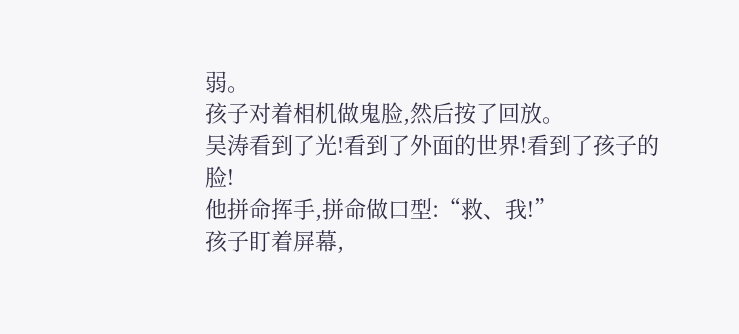弱。
孩子对着相机做鬼脸,然后按了回放。
吴涛看到了光!看到了外面的世界!看到了孩子的脸!
他拼命挥手,拼命做口型:“救、我!”
孩子盯着屏幕,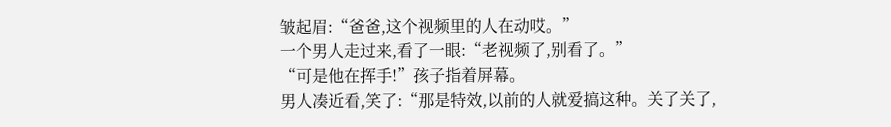皱起眉:“爸爸,这个视频里的人在动哎。”
一个男人走过来,看了一眼:“老视频了,别看了。”
“可是他在挥手!”孩子指着屏幕。
男人凑近看,笑了:“那是特效,以前的人就爱搞这种。关了关了,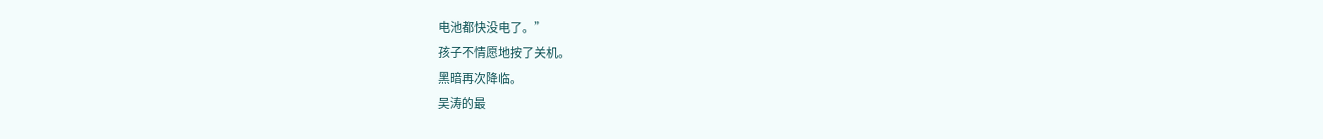电池都快没电了。”
孩子不情愿地按了关机。
黑暗再次降临。
吴涛的最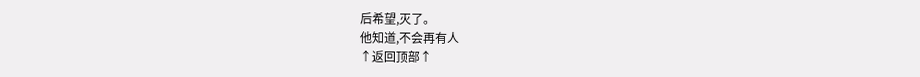后希望,灭了。
他知道,不会再有人
↑返回顶部↑